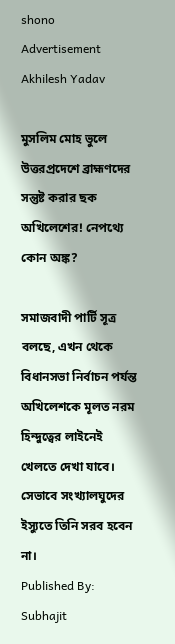shono
Advertisement
Akhilesh Yadav

মুসলিম মোহ ভুলে উত্তরপ্রদেশে ব্রাহ্মণদের সন্তুষ্ট করার ছক অখিলেশের! নেপথ্যে কোন অঙ্ক?

সমাজবাদী পার্টি সূত্র বলছে, এখন থেকে বিধানসভা নির্বাচন পর্যন্ত অখিলেশকে মূলত নরম হিন্দুত্বের লাইনেই খেলতে দেখা যাবে। সেভাবে সংখ্যালঘুদের ইস্যুতে তিনি সরব হবেন না।
Published By: Subhajit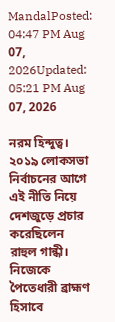MandalPosted: 04:47 PM Aug 07, 2026Updated: 05:21 PM Aug 07, 2026

নরম হিন্দুত্ব। ২০১৯ লোকসভা নির্বাচনের আগে এই নীতি নিয়ে দেশজুড়ে প্রচার করেছিলেন রাহুল গান্ধী। নিজেকে পৈতেধারী ব্রাহ্মণ হিসাবে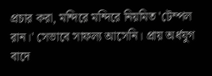প্রচার করা, মন্দিরে মন্দিরে নিয়মিত 'টেম্পল রান।' সেভাবে সাফল্য আসেনি। প্রায় অর্ধযুগ বাদে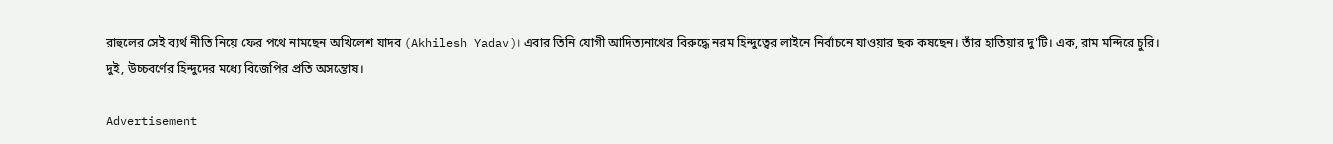রাহুলের সেই ব্যর্থ নীতি নিয়ে ফের পথে নামছেন অখিলেশ যাদব (Akhilesh Yadav)। এবার তিনি যোগী আদিত্যনাথের বিরুদ্ধে নরম হিন্দুত্বের লাইনে নির্বাচনে যাওয়ার ছক কষছেন। তাঁর হাতিয়ার দু'টি। এক, রাম মন্দিরে চুরি। দুই, উচ্চবর্ণের হিন্দুদের মধ্যে বিজেপির প্রতি অসন্তোষ।

Advertisement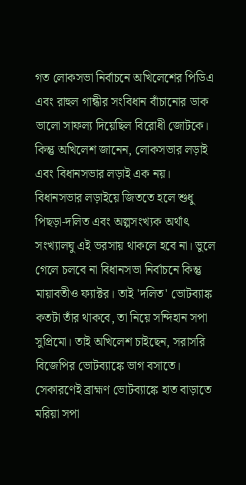গত লোকসভা নির্বাচনে অখিলেশের পিডিএ এবং রাহুল গান্ধীর সংবিধান বাঁচানোর ডাক ভালো সাফল্য দিয়েছিল বিরোধী জোটকে। কিন্তু অখিলেশ জানেন, লোকসভার লড়াই এবং বিধানসভার লড়াই এক নয়। বিধানসভার লড়াইয়ে জিততে হলে শুধু পিছড়া-দলিত এবং অল্পসংখ্যক অর্থাৎ সংখ্যালঘু এই ভরসায় থাকলে হবে না। ভুলে গেলে চলবে না বিধানসভা নির্বাচনে কিন্তু মায়াবতীও ফ্যাক্টর। তাই 'দলিত' ভোটব্যাঙ্ক কতটা তাঁর থাকবে, তা নিয়ে সন্দিহান সপা সুপ্রিমো। তাই অখিলেশ চাইছেন, সরাসরি বিজেপির ভোটব্যাঙ্কে ভাগ বসাতে। সেকারণেই ব্রাহ্মণ ভোটব্যাঙ্কে হাত বাড়াতে মরিয়া সপা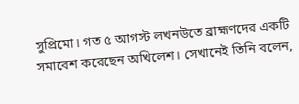সুপ্রিমো। গত ৫ আগস্ট লখনউতে ব্রাহ্মণদের একটি সমাবেশ করেছেন অখিলেশ। সেখানেই তিনি বলেন,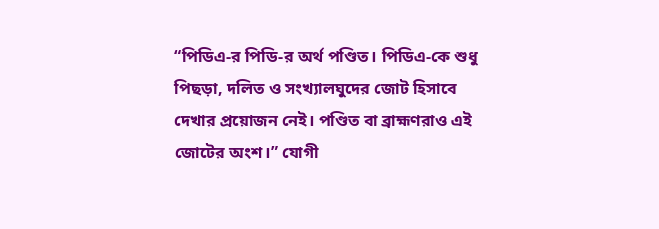“পিডিএ-র পিডি-র অর্থ পণ্ডিত। পিডিএ-কে শুধু পিছড়া, দলিত ও সংখ্যালঘুদের জোট হিসাবে দেখার প্রয়োজন নেই। পণ্ডিত বা ব্রাহ্মণরাও এই জোটের অংশ।” যোগী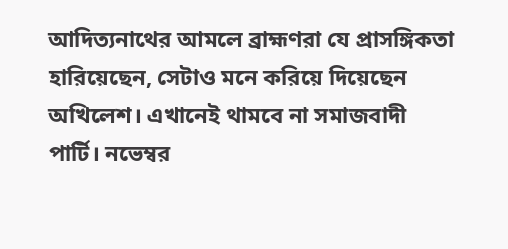আদিত্যনাথের আমলে ব্রাহ্মণরা যে প্রাসঙ্গিকতা হারিয়েছেন, সেটাও মনে করিয়ে দিয়েছেন অখিলেশ। এখানেই থামবে না সমাজবাদী পার্টি। নভেম্বর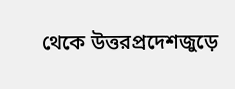থেকে উত্তরপ্রদেশজুড়ে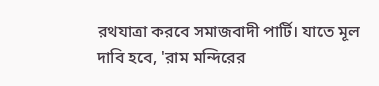রথযাত্রা করবে সমাজবাদী পার্টি। যাতে মূল দাবি হবে, 'রাম মন্দিরের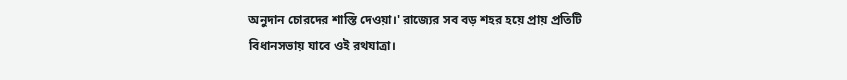অনুদান চোরদের শাস্তি দেওয়া।' রাজ্যের সব বড় শহর হয়ে প্রায় প্রতিটি বিধানসভায় যাবে ওই রথযাত্রা।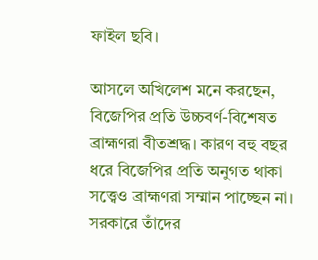ফাইল ছবি।

আসলে অখিলেশ মনে করছেন, বিজেপির প্রতি উচ্চবর্ণ-বিশেষত ব্রাহ্মণরা বীতশ্রদ্ধ। কারণ বহু বছর ধরে বিজেপির প্রতি অনুগত থাকা সত্ত্বেও ব্রাহ্মণরা সম্মান পাচ্ছেন না। সরকারে তাঁদের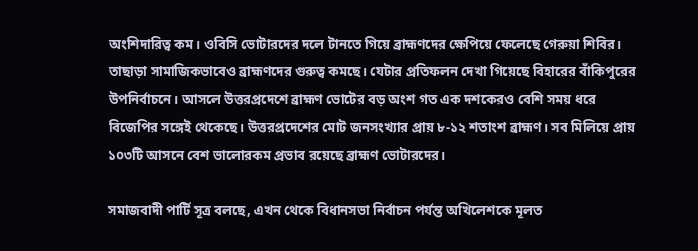অংশিদারিত্ব কম। ওবিসি ভোটারদের দলে টানতে গিয়ে ব্রাহ্মণদের ক্ষেপিয়ে ফেলেছে গেরুয়া শিবির। তাছাড়া সামাজিকভাবেও ব্রাহ্মণদের গুরুত্ব কমছে। যেটার প্রতিফলন দেখা গিয়েছে বিহারের বাঁকিপুরের উপনির্বাচনে। আসলে উত্তরপ্রদেশে ব্রাহ্মণ ভোটের বড় অংশ গত এক দশকেরও বেশি সময় ধরে বিজেপির সঙ্গেই থেকেছে। উত্তরপ্রদেশের মোট জনসংখ্যার প্রায় ৮-১২ শতাংশ ব্রাহ্মণ। সব মিলিয়ে প্রায় ১০৩টি আসনে বেশ ভালোরকম প্রভাব রয়েছে ব্রাহ্মণ ভোটারদের।

সমাজবাদী পার্টি সূত্র বলছে, এখন থেকে বিধানসভা নির্বাচন পর্যন্ত অখিলেশকে মূলত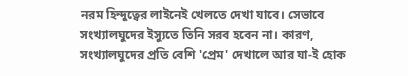নরম হিন্দুত্বের লাইনেই খেলতে দেখা যাবে। সেভাবে সংখ্যালঘুদের ইস্যুতে তিনি সরব হবেন না। কারণ, সংখ্যালঘুদের প্রতি বেশি 'প্রেম' দেখালে আর যা-ই হোক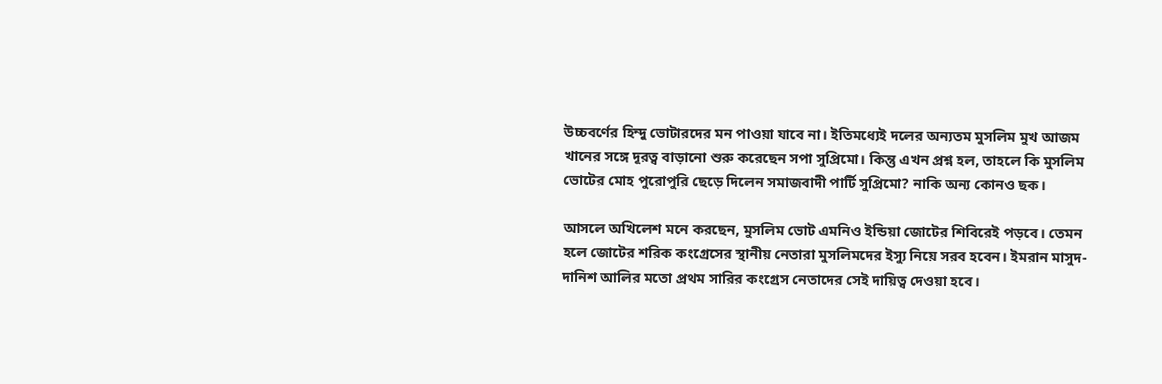উচ্চবর্ণের হিন্দু ভোটারদের মন পাওয়া যাবে না। ইতিমধ্যেই দলের অন্যতম মুসলিম মুখ আজম খানের সঙ্গে দূরত্ব বাড়ানো শুরু করেছেন সপা সুপ্রিমো। কিন্তু এখন প্রশ্ন হল, তাহলে কি মুসলিম ভোটের মোহ পুরোপুরি ছেড়ে দিলেন সমাজবাদী পার্টি সুপ্রিমো? নাকি অন্য কোনও ছক।

আসলে অখিলেশ মনে করছেন, মুসলিম ভোট এমনিও ইন্ডিয়া জোটের শিবিরেই পড়বে। তেমন হলে জোটের শরিক কংগ্রেসের স্থানীয় নেতারা মুসলিমদের ইস্যু নিয়ে সরব হবেন। ইমরান মাসুদ-দানিশ আলির মতো প্রথম সারির কংগ্রেস নেতাদের সেই দায়িত্ব দেওয়া হবে।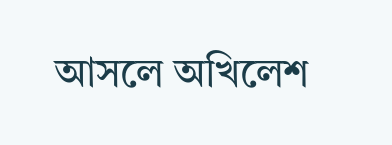আসলে অখিলেশ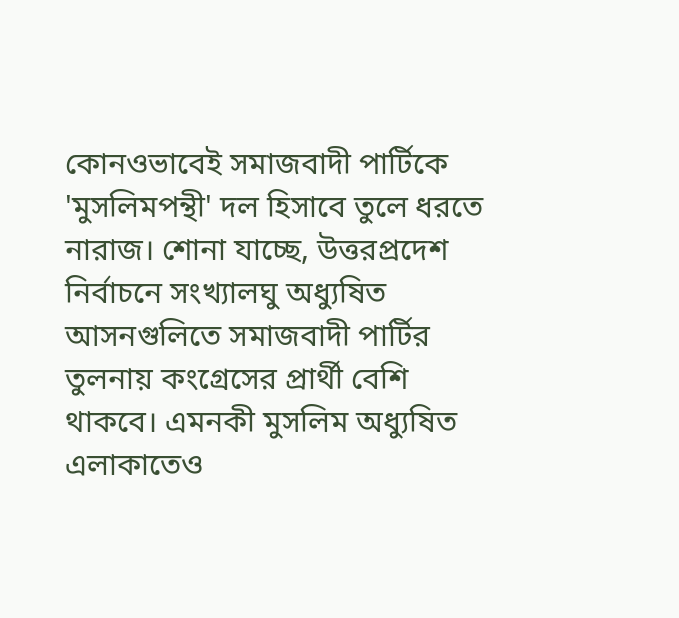কোনওভাবেই সমাজবাদী পার্টিকে 'মুসলিমপন্থী' দল হিসাবে তুলে ধরতে নারাজ। শোনা যাচ্ছে, উত্তরপ্রদেশ নির্বাচনে সংখ্যালঘু অধ্যুষিত আসনগুলিতে সমাজবাদী পার্টির তুলনায় কংগ্রেসের প্রার্থী বেশি থাকবে। এমনকী মুসলিম অধ্যুষিত এলাকাতেও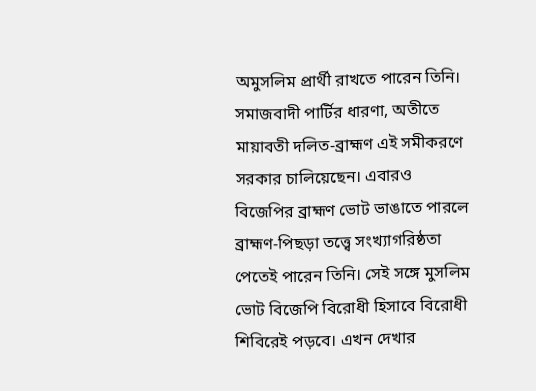অমুসলিম প্রার্থী রাখতে পারেন তিনি। সমাজবাদী পার্টির ধারণা, অতীতে মায়াবতী দলিত-ব্রাহ্মণ এই সমীকরণে সরকার চালিয়েছেন। এবারও বিজেপির ব্রাহ্মণ ভোট ভাঙাতে পারলে ব্রাহ্মণ-পিছড়া তত্ত্বে সংখ্যাগরিষ্ঠতা পেতেই পারেন তিনি। সেই সঙ্গে মুসলিম ভোট বিজেপি বিরোধী হিসাবে বিরোধী শিবিরেই পড়বে। এখন দেখার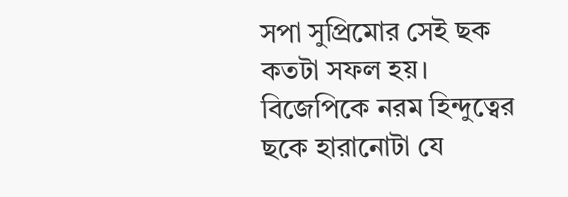সপা সুপ্রিমোর সেই ছক কতটা সফল হয়। বিজেপিকে নরম হিন্দুত্বের ছকে হারানোটা যে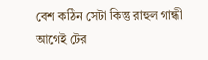বেশ কঠিন সেটা কিন্তু রাহুল গান্ধী আগেই টের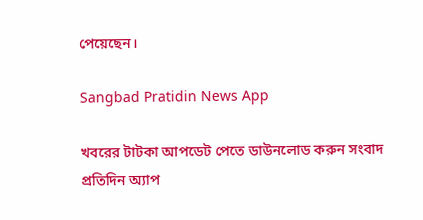পেয়েছেন।

Sangbad Pratidin News App

খবরের টাটকা আপডেট পেতে ডাউনলোড করুন সংবাদ প্রতিদিন অ্যাপ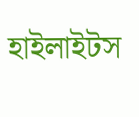হাইলাইটস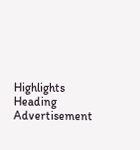Highlights Heading
Advertisement